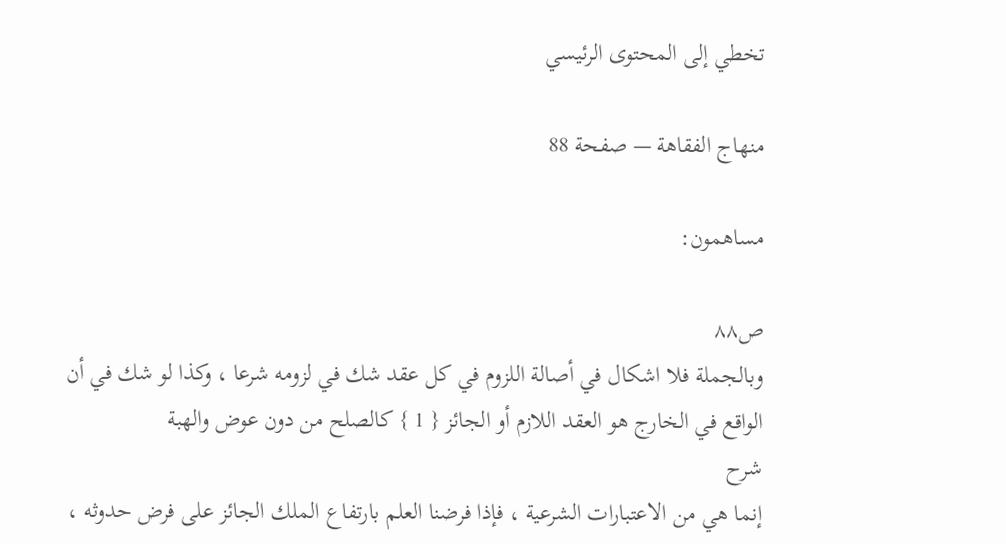تخطي إلى المحتوى الرئيسي

منهاج الفقاهة — صفحة 88

مساهمون:

ص٨٨
وبالجملة فلا اشكال في أصالة اللزوم في كل عقد شك في لزومه شرعا ، وكذا لو شك في أن الواقع في الخارج هو العقد اللازم أو الجائز { 1 } كالصلح من دون عوض والهبة
شرح
إنما هي من الاعتبارات الشرعية ، فإذا فرضنا العلم بارتفاع الملك الجائز على فرض حدوثه ،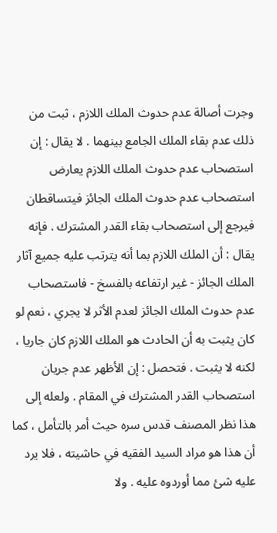وجرت أصالة عدم حدوث الملك اللازم ، ثبت من ذلك عدم بقاء الملك الجامع بينهما . لا يقال : إن استصحاب عدم حدوث الملك اللازم يعارض استصحاب عدم حدوث الملك الجائز فيتساقطان فيرجع إلى استصحاب بقاء القدر المشترك . فإنه يقال : أن الملك اللازم بما أنه يترتب عليه جميع آثار الملك الجائز - غير ارتفاعه بالفسخ - فاستصحاب عدم حدوث الملك الجائز لعدم الأثر لا يجري ، نعم لو كان يثبت به أن الحادث هو الملك اللازم كان جاريا ، لكنه لا يثبت . فتحصل : إن الأظهر عدم جريان استصحاب القدر المشترك في المقام . ولعله إلى هذا نظر المصنف قدس سره حيث أمر بالتأمل ، كما أن هذا هو مراد السيد الفقيه في حاشيته ، فلا يرد عليه شئ مما أوردوه عليه . ولا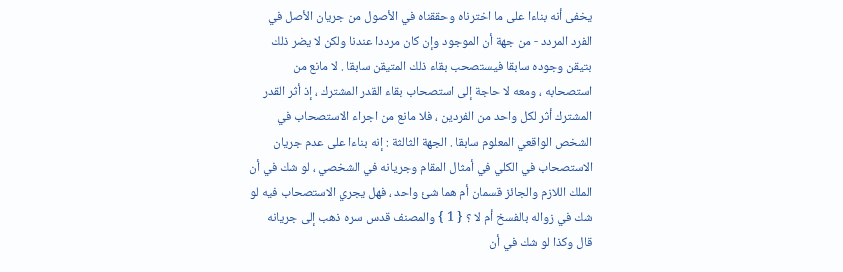يخفى أنه بناءا على ما اخترناه وحققناه في الأصول من جريان الأصل في الفرد المردد - من جهة أن الموجود وإن كان مرددا عندنا ولكن لا يضر ذلك بتيقن وجوده سابقا فيستصحب بقاء ذلك المتيقن سابقا . لا مانع من استصحابه ، ومعه لا حاجة إلى استصحاب بقاء القدر المشترك ، إذ أثر القدر المشترك أثر لكل واحد من الفردين ، فلا مانع من اجراء الاستصحاب في الشخص الواقعي المعلوم سابقا . الجهة الثالثة : إنه بناءا على عدم جريان الاستصحاب في الكلي في أمثال المقام وجريانه في الشخصي ، لو شك في أن الملك اللازم والجائز قسمان أم هما شئ واحد ، فهل يجري الاستصحاب فيه لو شك في زواله بالفسخ أم لا ؟ { 1 } والمصنف قدس سره ذهب إلى جريانه قال وكذا لو شك في أن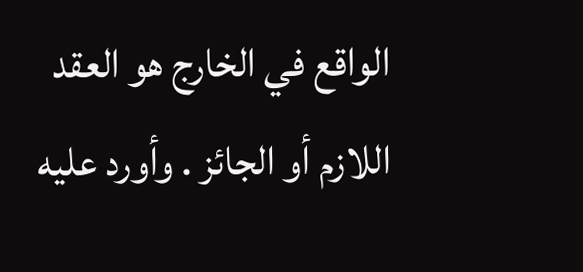الواقع في الخارج هو العقد اللازم أو الجائز . وأورد عليه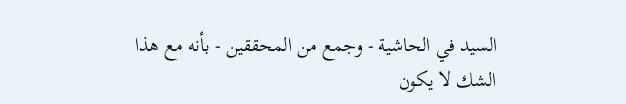السيد في الحاشية - وجمع من المحققين - بأنه مع هذا الشك لا يكون